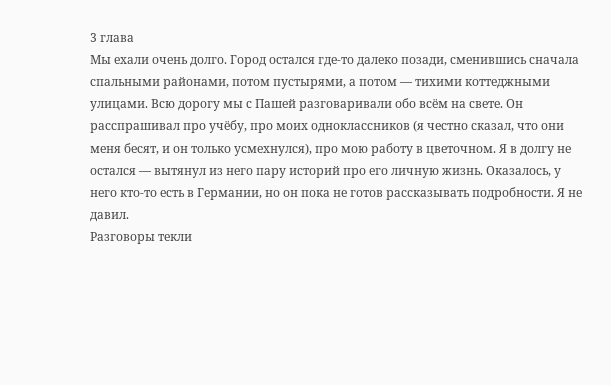3 глава
Мы ехали очень долго. Город остался где-то далеко позади, сменившись сначала спальными районами, потом пустырями, а потом — тихими коттеджными улицами. Всю дорогу мы с Пашей разговаривали обо всём на свете. Он расспрашивал про учёбу, про моих одноклассников (я честно сказал, что они меня бесят, и он только усмехнулся), про мою работу в цветочном. Я в долгу не остался — вытянул из него пару историй про его личную жизнь. Оказалось, у него кто-то есть в Германии, но он пока не готов рассказывать подробности. Я не давил.
Разговоры текли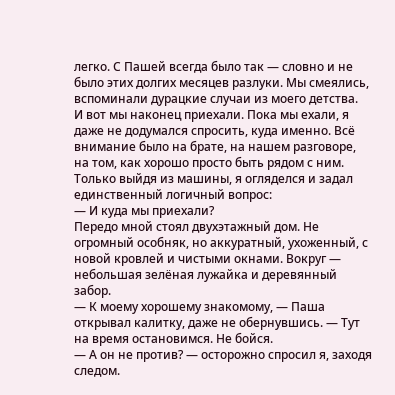легко. С Пашей всегда было так — словно и не было этих долгих месяцев разлуки. Мы смеялись, вспоминали дурацкие случаи из моего детства.
И вот мы наконец приехали. Пока мы ехали, я даже не додумался спросить, куда именно. Всё внимание было на брате, на нашем разговоре, на том, как хорошо просто быть рядом с ним. Только выйдя из машины, я огляделся и задал единственный логичный вопрос:
— И куда мы приехали?
Передо мной стоял двухэтажный дом. Не огромный особняк, но аккуратный, ухоженный, с новой кровлей и чистыми окнами. Вокруг — небольшая зелёная лужайка и деревянный забор.
— К моему хорошему знакомому, — Паша открывал калитку, даже не обернувшись. — Тут на время остановимся. Не бойся.
— А он не против? — осторожно спросил я, заходя следом.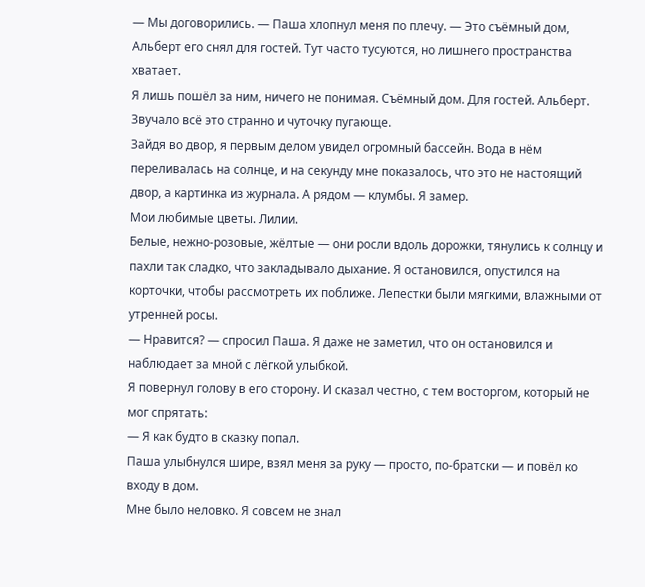— Мы договорились. — Паша хлопнул меня по плечу. — Это съёмный дом, Альберт его снял для гостей. Тут часто тусуются, но лишнего пространства хватает.
Я лишь пошёл за ним, ничего не понимая. Съёмный дом. Для гостей. Альберт. Звучало всё это странно и чуточку пугающе.
Зайдя во двор, я первым делом увидел огромный бассейн. Вода в нём переливалась на солнце, и на секунду мне показалось, что это не настоящий двор, а картинка из журнала. А рядом — клумбы. Я замер.
Мои любимые цветы. Лилии.
Белые, нежно-розовые, жёлтые — они росли вдоль дорожки, тянулись к солнцу и пахли так сладко, что закладывало дыхание. Я остановился, опустился на корточки, чтобы рассмотреть их поближе. Лепестки были мягкими, влажными от утренней росы.
— Нравится? — спросил Паша. Я даже не заметил, что он остановился и наблюдает за мной с лёгкой улыбкой.
Я повернул голову в его сторону. И сказал честно, с тем восторгом, который не мог спрятать:
— Я как будто в сказку попал.
Паша улыбнулся шире, взял меня за руку — просто, по-братски — и повёл ко входу в дом.
Мне было неловко. Я совсем не знал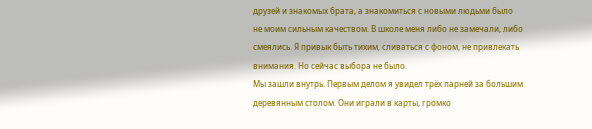друзей и знакомых брата, а знакомиться с новыми людьми было не моим сильным качеством. В школе меня либо не замечали, либо смеялись. Я привык быть тихим, сливаться с фоном, не привлекать внимания. Но сейчас выбора не было.
Мы зашли внутрь. Первым делом я увидел трёх парней за большим деревянным столом. Они играли в карты, громко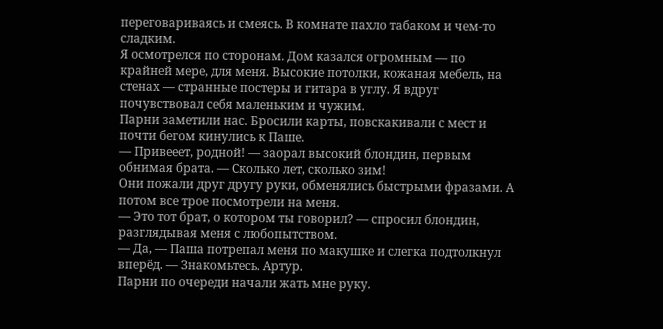переговариваясь и смеясь. В комнате пахло табаком и чем-то сладким.
Я осмотрелся по сторонам. Дом казался огромным — по крайней мере, для меня. Высокие потолки, кожаная мебель, на стенах — странные постеры и гитара в углу. Я вдруг почувствовал себя маленьким и чужим.
Парни заметили нас. Бросили карты, повскакивали с мест и почти бегом кинулись к Паше.
— Привееет, родной! — заорал высокий блондин, первым обнимая брата. — Сколько лет, сколько зим!
Они пожали друг другу руки, обменялись быстрыми фразами. А потом все трое посмотрели на меня.
— Это тот брат, о котором ты говорил? — спросил блондин, разглядывая меня с любопытством.
— Да, — Паша потрепал меня по макушке и слегка подтолкнул вперёд. — Знакомьтесь. Артур.
Парни по очереди начали жать мне руку.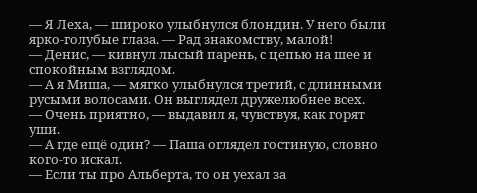— Я Леха, — широко улыбнулся блондин. У него были ярко-голубые глаза. — Рад знакомству, малой!
— Денис, — кивнул лысый парень, с цепью на шее и спокойным взглядом.
— А я Миша, — мягко улыбнулся третий, с длинными русыми волосами. Он выглядел дружелюбнее всех.
— Очень приятно, — выдавил я, чувствуя, как горят уши.
— А где ещё один? — Паша оглядел гостиную, словно кого-то искал.
— Если ты про Альберта, то он уехал за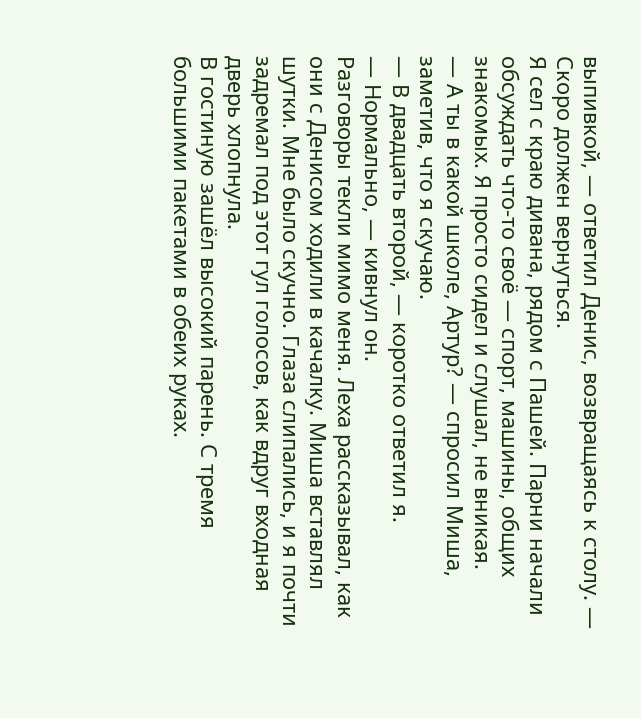выпивкой, — ответил Денис, возвращаясь к столу. — Скоро должен вернуться.
Я сел с краю дивана, рядом с Пашей. Парни начали обсуждать что-то своё — спорт, машины, общих знакомых. Я просто сидел и слушал, не вникая.
— А ты в какой школе, Артур? — спросил Миша, заметив, что я скучаю.
— В двадцать второй, — коротко ответил я.
— Нормально, — кивнул он.
Разговоры текли мимо меня. Леха рассказывал, как они с Денисом ходили в качалку. Миша вставлял шутки. Мне было скучно. Глаза слипались, и я почти задремал под этот гул голосов, как вдруг входная дверь хлопнула.
В гостиную зашёл высокий парень. С тремя большими пакетами в обеих руках.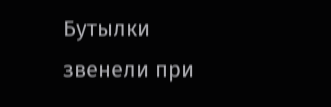Бутылки звенели при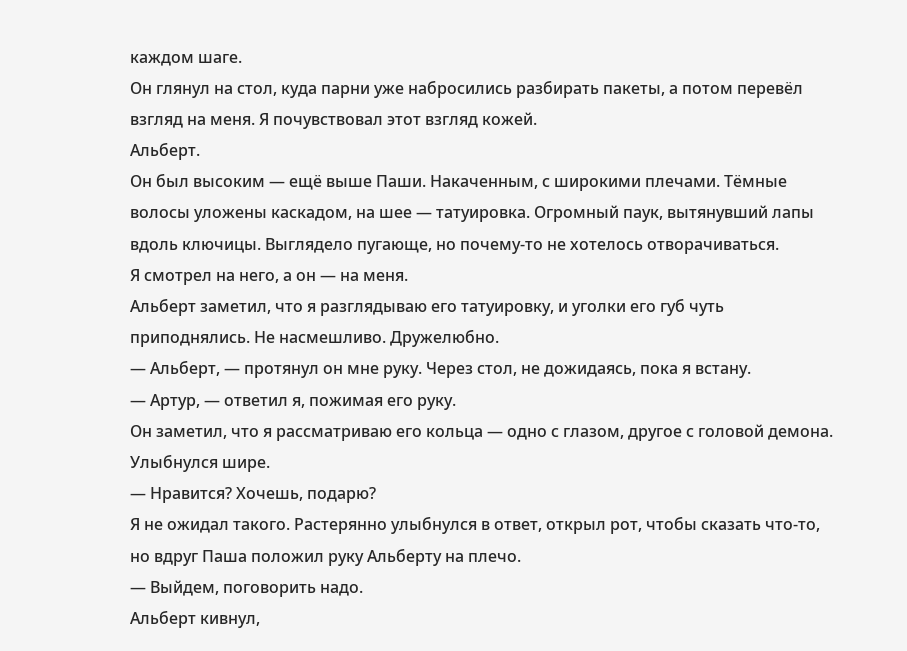каждом шаге.
Он глянул на стол, куда парни уже набросились разбирать пакеты, а потом перевёл взгляд на меня. Я почувствовал этот взгляд кожей.
Альберт.
Он был высоким — ещё выше Паши. Накаченным, с широкими плечами. Тёмные волосы уложены каскадом, на шее — татуировка. Огромный паук, вытянувший лапы вдоль ключицы. Выглядело пугающе, но почему-то не хотелось отворачиваться.
Я смотрел на него, а он — на меня.
Альберт заметил, что я разглядываю его татуировку, и уголки его губ чуть приподнялись. Не насмешливо. Дружелюбно.
— Альберт, — протянул он мне руку. Через стол, не дожидаясь, пока я встану.
— Артур, — ответил я, пожимая его руку.
Он заметил, что я рассматриваю его кольца — одно с глазом, другое с головой демона. Улыбнулся шире.
— Нравится? Хочешь, подарю?
Я не ожидал такого. Растерянно улыбнулся в ответ, открыл рот, чтобы сказать что-то, но вдруг Паша положил руку Альберту на плечо.
— Выйдем, поговорить надо.
Альберт кивнул,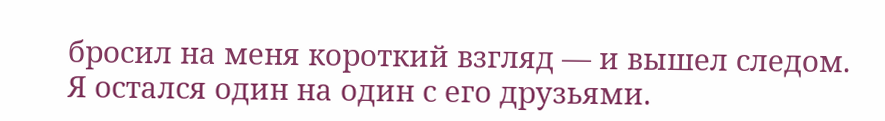бросил на меня короткий взгляд — и вышел следом.
Я остался один на один с его друзьями.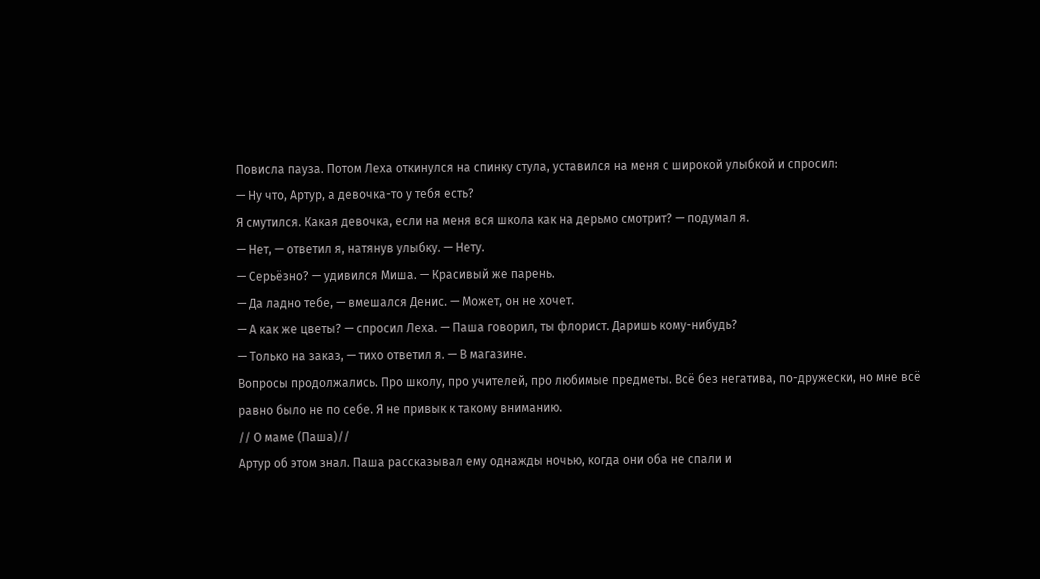Повисла пауза. Потом Леха откинулся на спинку стула, уставился на меня с широкой улыбкой и спросил:
— Ну что, Артур, а девочка-то у тебя есть?
Я смутился. Какая девочка, если на меня вся школа как на дерьмо смотрит? — подумал я.
— Нет, — ответил я, натянув улыбку. — Нету.
— Серьёзно? — удивился Миша. — Красивый же парень.
— Да ладно тебе, — вмешался Денис. — Может, он не хочет.
— А как же цветы? — спросил Леха. — Паша говорил, ты флорист. Даришь кому-нибудь?
— Только на заказ, — тихо ответил я. — В магазине.
Вопросы продолжались. Про школу, про учителей, про любимые предметы. Всё без негатива, по-дружески, но мне всё равно было не по себе. Я не привык к такому вниманию.
// О маме (Паша)//
Артур об этом знал. Паша рассказывал ему однажды ночью, когда они оба не спали и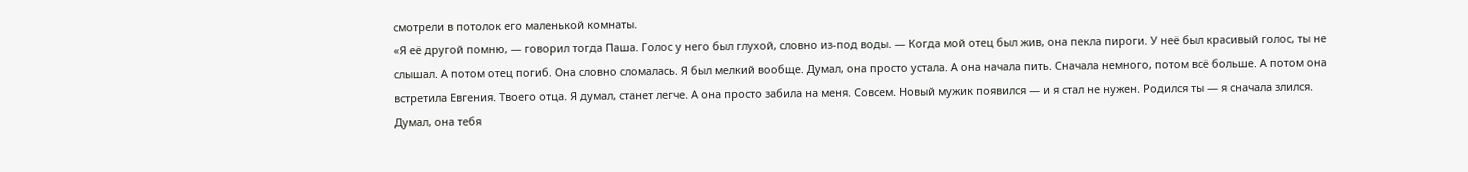смотрели в потолок его маленькой комнаты.
«Я её другой помню, — говорил тогда Паша. Голос у него был глухой, словно из-под воды. — Когда мой отец был жив, она пекла пироги. У неё был красивый голос, ты не слышал. А потом отец погиб. Она словно сломалась. Я был мелкий вообще. Думал, она просто устала. А она начала пить. Сначала немного, потом всё больше. А потом она встретила Евгения. Твоего отца. Я думал, станет легче. А она просто забила на меня. Совсем. Новый мужик появился — и я стал не нужен. Родился ты — я сначала злился. Думал, она тебя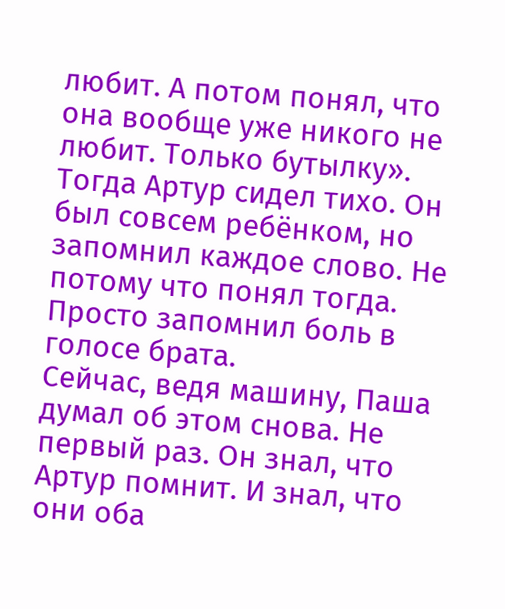любит. А потом понял, что она вообще уже никого не любит. Только бутылку».
Тогда Артур сидел тихо. Он был совсем ребёнком, но запомнил каждое слово. Не потому что понял тогда. Просто запомнил боль в голосе брата.
Сейчас, ведя машину, Паша думал об этом снова. Не первый раз. Он знал, что Артур помнит. И знал, что они оба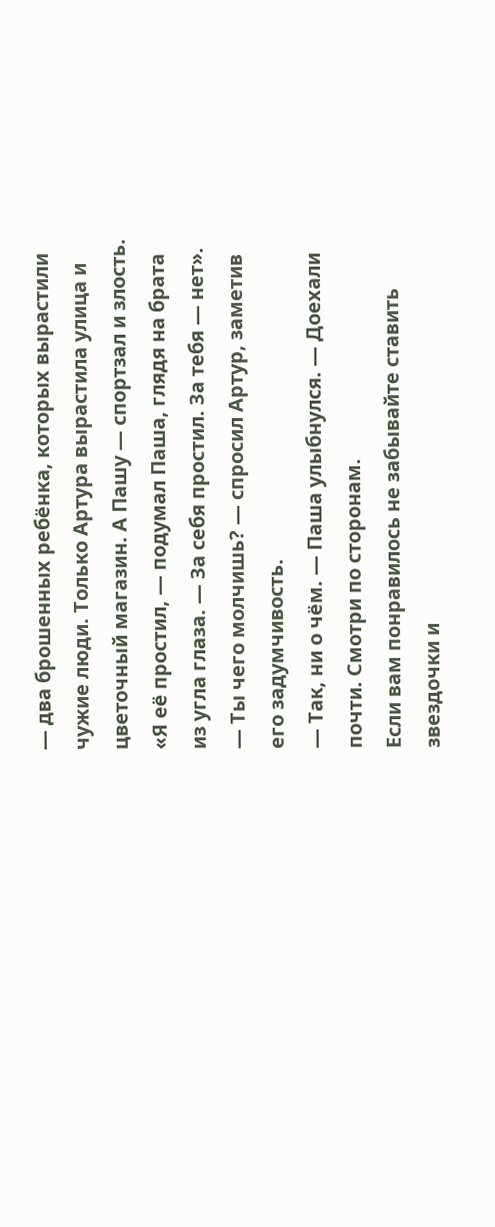— два брошенных ребёнка, которых вырастили чужие люди. Только Артура вырастила улица и цветочный магазин. А Пашу — спортзал и злость.
«Я её простил, — подумал Паша, глядя на брата из угла глаза. — За себя простил. За тебя — нет».
— Ты чего молчишь? — спросил Артур, заметив его задумчивость.
— Так, ни о чём. — Паша улыбнулся. — Доехали почти. Смотри по сторонам.
Если вам понравилось не забывайте ставить звездочки и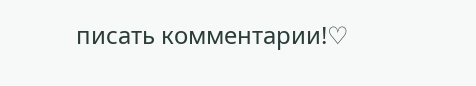писать комментарии!♡